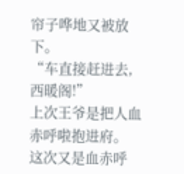帘子哗地又被放下。
“车直接赶进去,西暖阁!”
上次王爷是把人血赤呼啦抱进府。
这次又是血赤呼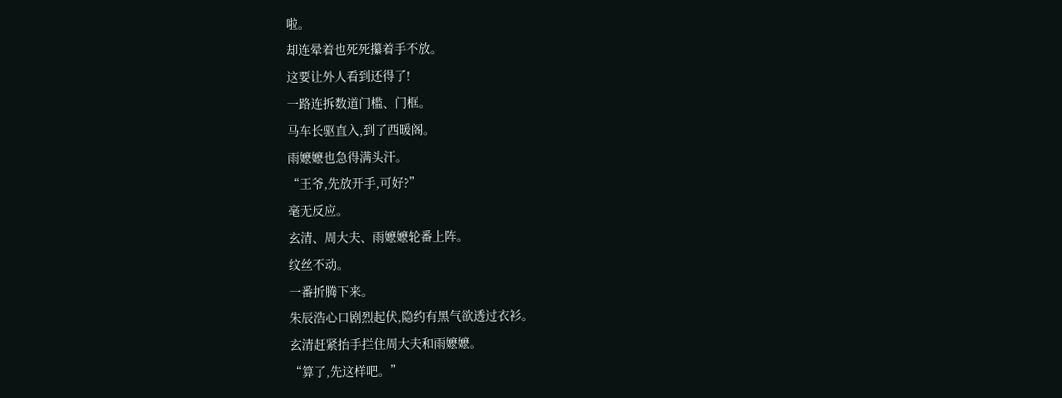啦。
却连晕着也死死攥着手不放。
这要让外人看到还得了!
一路连拆数道门槛、门框。
马车长驱直入,到了西暖阁。
雨嬷嬷也急得满头汗。
“王爷,先放开手,可好?”
毫无反应。
玄清、周大夫、雨嬷嬷轮番上阵。
纹丝不动。
一番折腾下来。
朱辰浩心口剧烈起伏,隐约有黑气欲透过衣衫。
玄清赶紧抬手拦住周大夫和雨嬷嬷。
“算了,先这样吧。”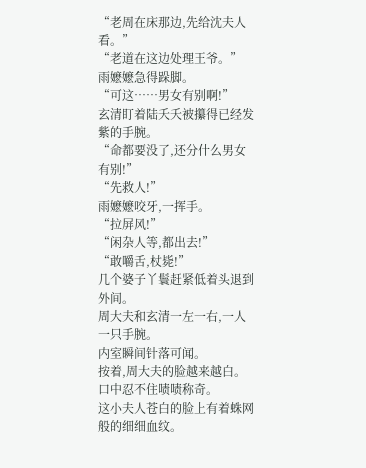“老周在床那边,先给沈夫人看。”
“老道在这边处理王爷。”
雨嬷嬷急得跺脚。
“可这……男女有别啊!”
玄清盯着陆夭夭被攥得已经发紫的手腕。
“命都要没了,还分什么男女有别!”
“先救人!”
雨嬷嬷咬牙,一挥手。
“拉屏风!”
“闲杂人等,都出去!”
“敢嚼舌,杖毙!”
几个婆子丫鬟赶紧低着头退到外间。
周大夫和玄清一左一右,一人一只手腕。
内室瞬间针落可闻。
按着,周大夫的脸越来越白。
口中忍不住啧啧称奇。
这小夫人苍白的脸上有着蛛网般的细细血纹。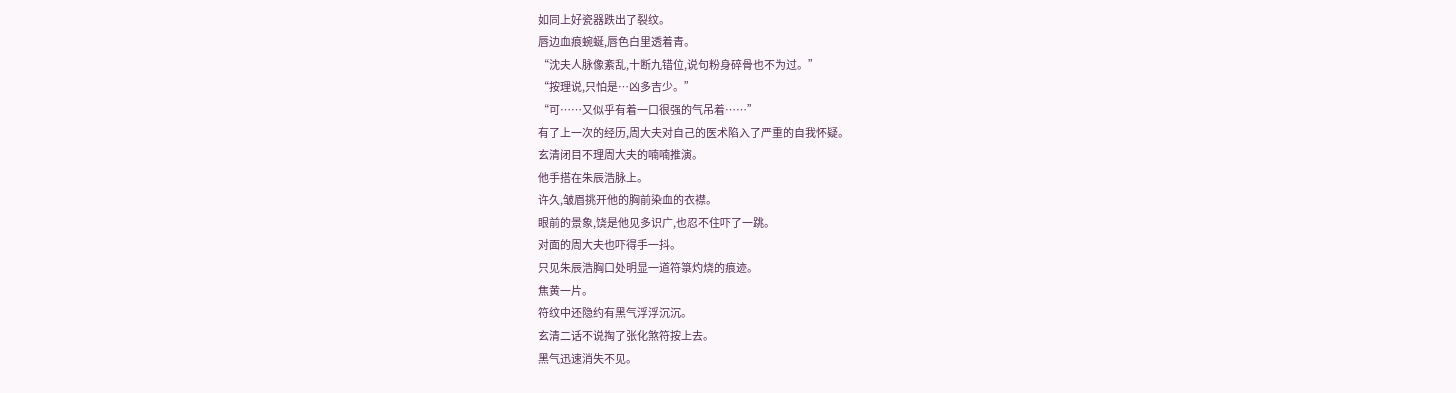如同上好瓷器跌出了裂纹。
唇边血痕蜿蜒,唇色白里透着青。
“沈夫人脉像紊乱,十断九错位,说句粉身碎骨也不为过。”
“按理说,只怕是…凶多吉少。”
“可……又似乎有着一口很强的气吊着……”
有了上一次的经历,周大夫对自己的医术陷入了严重的自我怀疑。
玄清闭目不理周大夫的喃喃推演。
他手搭在朱辰浩脉上。
许久,皱眉挑开他的胸前染血的衣襟。
眼前的景象,饶是他见多识广,也忍不住吓了一跳。
对面的周大夫也吓得手一抖。
只见朱辰浩胸口处明显一道符箓灼烧的痕迹。
焦黄一片。
符纹中还隐约有黑气浮浮沉沉。
玄清二话不说掏了张化煞符按上去。
黑气迅速消失不见。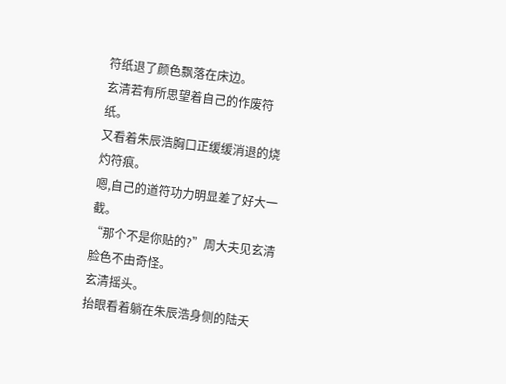符纸退了颜色飘落在床边。
玄清若有所思望着自己的作废符纸。
又看着朱辰浩胸口正缓缓消退的烧灼符痕。
嗯,自己的道符功力明显差了好大一截。
“那个不是你贴的?”周大夫见玄清脸色不由奇怪。
玄清摇头。
抬眼看着躺在朱辰浩身侧的陆夭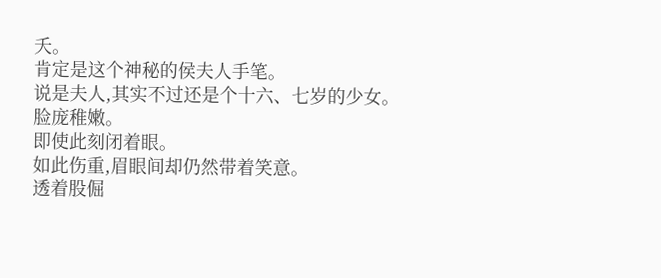夭。
肯定是这个神秘的侯夫人手笔。
说是夫人,其实不过还是个十六、七岁的少女。
脸庞稚嫩。
即使此刻闭着眼。
如此伤重,眉眼间却仍然带着笑意。
透着股倔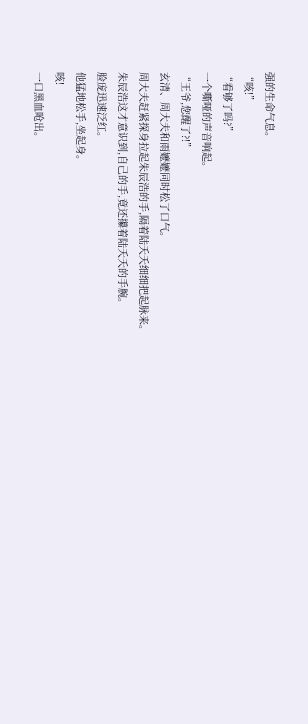强的生命气息。
“咳!”
“看够了吗?”
一个嘶哑的声音响起。
“王爷,您醒了?!”
玄清、周大夫和雨嬷嬷同时松了口气。
周大夫赶紧探身拉起朱辰浩的手,隔着陆夭夭细细把起脉来。
朱辰浩这才意识到,自己的手,竟还攥着陆夭夭的手腕。
脸庞迅速泛红。
他猛地松手,坐起身。
咳!
一口黑血呛出。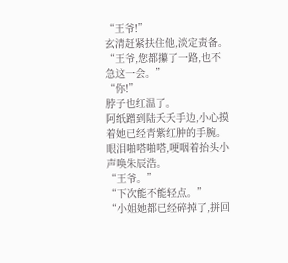“王爷!”
玄清赶紧扶住他,淡定责备。
“王爷,您都攥了一路,也不急这一会。”
“你!”
脖子也红温了。
阿纸蹭到陆夭夭手边,小心摸着她已经青紫红肿的手腕。
眼泪啪嗒啪嗒,哽咽着抬头小声唤朱辰浩。
“王爷。”
“下次能不能轻点。”
“小姐她都已经碎掉了,拼回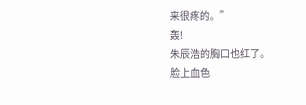来很疼的。”
轰!
朱辰浩的胸口也红了。
脸上血色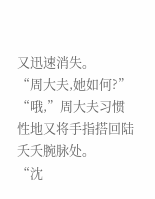又迅速消失。
“周大夫,她如何?”
“哦,”周大夫习惯性地又将手指搭回陆夭夭腕脉处。
“沈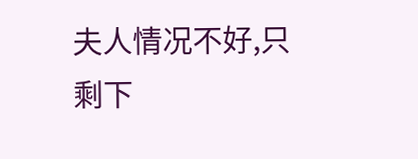夫人情况不好,只剩下